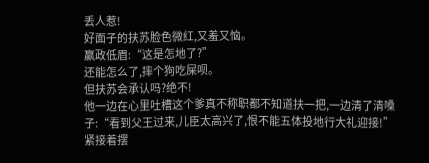丢人惹!
好面子的扶苏脸色微红,又羞又恼。
嬴政低眉:“这是怎地了?”
还能怎么了,摔个狗吃屎呗。
但扶苏会承认吗?绝不!
他一边在心里吐槽这个爹真不称职都不知道扶一把,一边清了清嗓子:“看到父王过来,儿臣太高兴了,恨不能五体投地行大礼迎接!”
紧接着摆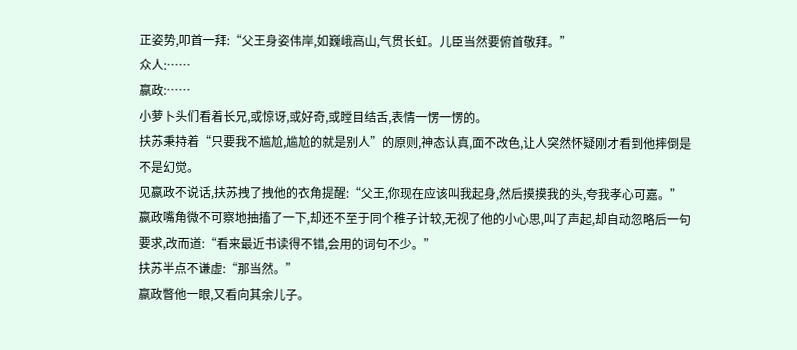正姿势,叩首一拜:“父王身姿伟岸,如巍峨高山,气贯长虹。儿臣当然要俯首敬拜。”
众人:……
嬴政:……
小萝卜头们看着长兄,或惊讶,或好奇,或瞠目结舌,表情一愣一愣的。
扶苏秉持着“只要我不尴尬,尴尬的就是别人”的原则,神态认真,面不改色,让人突然怀疑刚才看到他摔倒是不是幻觉。
见嬴政不说话,扶苏拽了拽他的衣角提醒:“父王,你现在应该叫我起身,然后摸摸我的头,夸我孝心可嘉。”
嬴政嘴角微不可察地抽搐了一下,却还不至于同个稚子计较,无视了他的小心思,叫了声起,却自动忽略后一句要求,改而道:“看来最近书读得不错,会用的词句不少。”
扶苏半点不谦虚:“那当然。”
嬴政瞥他一眼,又看向其余儿子。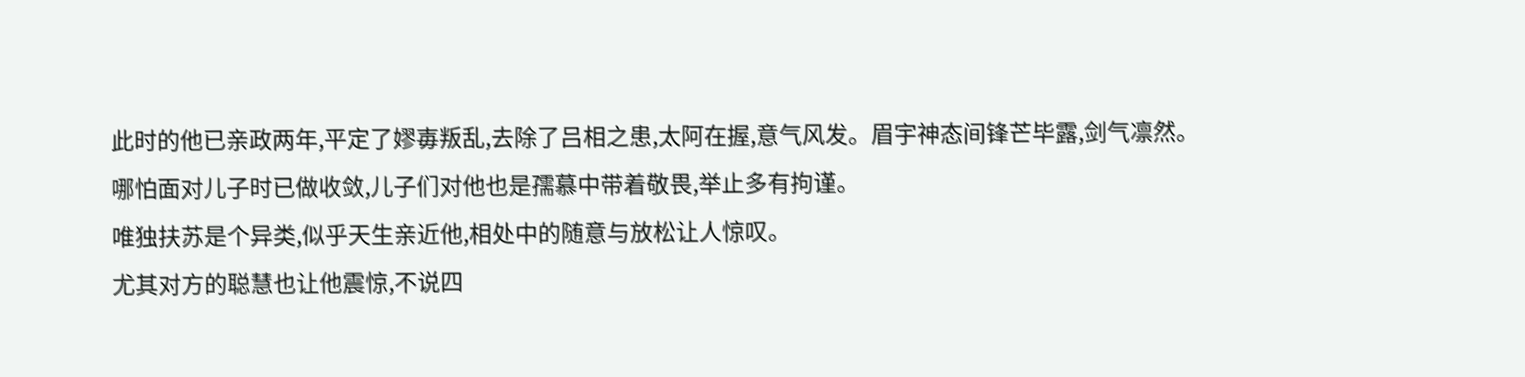此时的他已亲政两年,平定了嫪毐叛乱,去除了吕相之患,太阿在握,意气风发。眉宇神态间锋芒毕露,剑气凛然。
哪怕面对儿子时已做收敛,儿子们对他也是孺慕中带着敬畏,举止多有拘谨。
唯独扶苏是个异类,似乎天生亲近他,相处中的随意与放松让人惊叹。
尤其对方的聪慧也让他震惊,不说四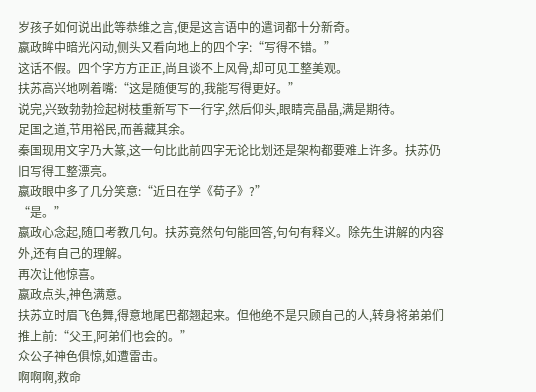岁孩子如何说出此等恭维之言,便是这言语中的遣词都十分新奇。
嬴政眸中暗光闪动,侧头又看向地上的四个字:“写得不错。”
这话不假。四个字方方正正,尚且谈不上风骨,却可见工整美观。
扶苏高兴地咧着嘴:“这是随便写的,我能写得更好。”
说完,兴致勃勃捡起树枝重新写下一行字,然后仰头,眼睛亮晶晶,满是期待。
足国之道,节用裕民,而善藏其余。
秦国现用文字乃大篆,这一句比此前四字无论比划还是架构都要难上许多。扶苏仍旧写得工整漂亮。
嬴政眼中多了几分笑意:“近日在学《荀子》?”
“是。”
嬴政心念起,随口考教几句。扶苏竟然句句能回答,句句有释义。除先生讲解的内容外,还有自己的理解。
再次让他惊喜。
嬴政点头,神色满意。
扶苏立时眉飞色舞,得意地尾巴都翘起来。但他绝不是只顾自己的人,转身将弟弟们推上前:“父王,阿弟们也会的。”
众公子神色俱惊,如遭雷击。
啊啊啊,救命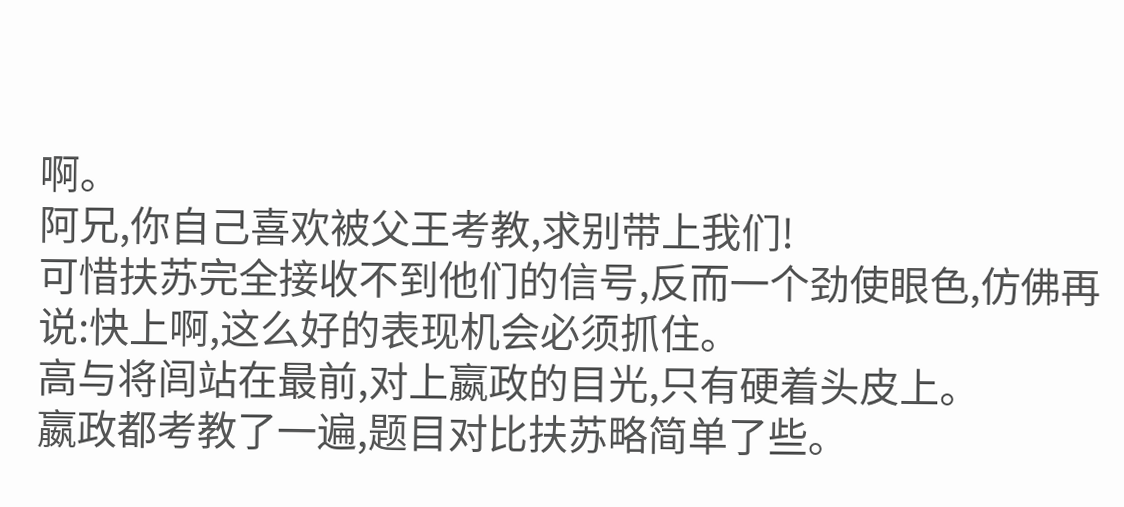啊。
阿兄,你自己喜欢被父王考教,求别带上我们!
可惜扶苏完全接收不到他们的信号,反而一个劲使眼色,仿佛再说:快上啊,这么好的表现机会必须抓住。
高与将闾站在最前,对上嬴政的目光,只有硬着头皮上。
嬴政都考教了一遍,题目对比扶苏略简单了些。